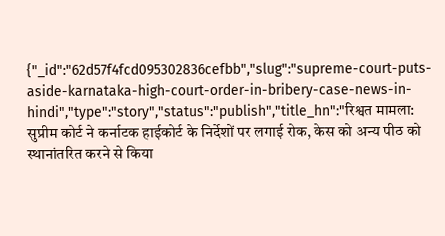{"_id":"62d57f4fcd095302836cefbb","slug":"supreme-court-puts-aside-karnataka-high-court-order-in-bribery-case-news-in-hindi","type":"story","status":"publish","title_hn":"रिश्वत मामला: सुप्रीम कोर्ट ने कर्नाटक हाईकोर्ट के निर्देशों पर लगाई रोक, केस को अन्य पीठ को स्थानांतरित करने से किया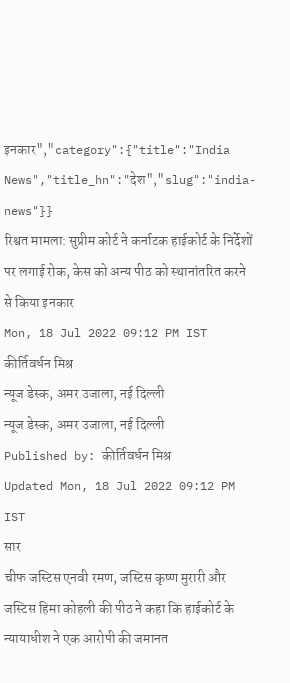इनकार","category":{"title":"India News","title_hn":"देश","slug":"india-news"}}
रिश्वत मामला: सुप्रीम कोर्ट ने कर्नाटक हाईकोर्ट के निर्देशों पर लगाई रोक, केस को अन्य पीठ को स्थानांतरित करने से किया इनकार
Mon, 18 Jul 2022 09:12 PM IST
कीर्तिवर्धन मिश्र
न्यूज डेस्क, अमर उजाला, नई दिल्ली
न्यूज डेस्क, अमर उजाला, नई दिल्ली
Published by: कीर्तिवर्धन मिश्र
Updated Mon, 18 Jul 2022 09:12 PM IST
सार
चीफ जस्टिस एनवी रमण, जस्टिस कृष्ण मुरारी और जस्टिस हिमा कोहली की पीठ ने कहा कि हाईकोर्ट के न्यायाधीश ने एक आरोपी की जमानत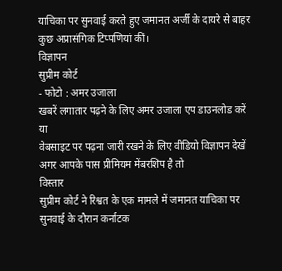याचिका पर सुनवाई करते हुए जमानत अर्जी के दायरे से बाहर कुछ अप्रासंगिक टिप्पणियां कीं।
विज्ञापन
सुप्रीम कोर्ट
- फोटो : अमर उजाला
खबरें लगातार पढ़ने के लिए अमर उजाला एप डाउनलोड करें
या
वेबसाइट पर पढ़ना जारी रखने के लिए वीडियो विज्ञापन देखें
अगर आपके पास प्रीमियम मेंबरशिप है तो
विस्तार
सुप्रीम कोर्ट ने रिश्वत के एक मामले में जमानत याचिका पर सुनवाई के दौरान कर्नाटक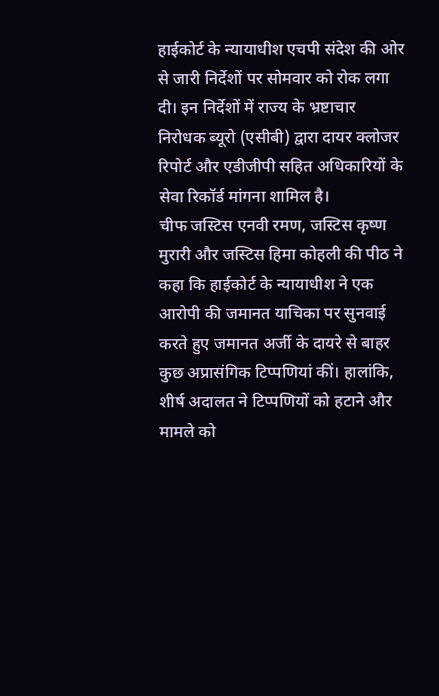हाईकोर्ट के न्यायाधीश एचपी संदेश की ओर से जारी निर्देशों पर सोमवार को रोक लगा दी। इन निर्देशों में राज्य के भ्रष्टाचार निरोधक ब्यूरो (एसीबी) द्वारा दायर क्लोजर रिपोर्ट और एडीजीपी सहित अधिकारियों के सेवा रिकॉर्ड मांगना शामिल है।
चीफ जस्टिस एनवी रमण, जस्टिस कृष्ण मुरारी और जस्टिस हिमा कोहली की पीठ ने कहा कि हाईकोर्ट के न्यायाधीश ने एक आरोपी की जमानत याचिका पर सुनवाई करते हुए जमानत अर्जी के दायरे से बाहर कुछ अप्रासंगिक टिप्पणियां कीं। हालांकि, शीर्ष अदालत ने टिप्पणियों को हटाने और मामले को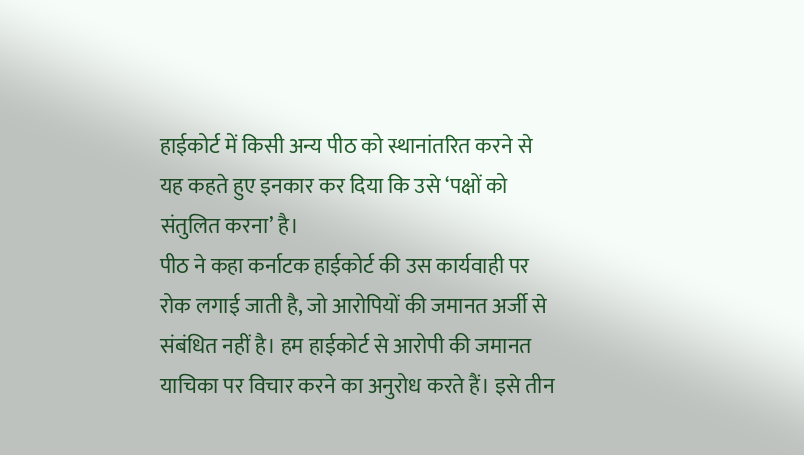हाईकोर्ट में किसी अन्य पीठ को स्थानांतरित करने से यह कहते हुए इनकार कर दिया कि उसे ‘पक्षों को संतुलित करना’ है।
पीठ ने कहा कर्नाटक हाईकोर्ट की उस कार्यवाही पर रोक लगाई जाती है, जो आरोपियों की जमानत अर्जी से संबंधित नहीं है। हम हाईकोर्ट से आरोपी की जमानत याचिका पर विचार करने का अनुरोध करते हैं। इसे तीन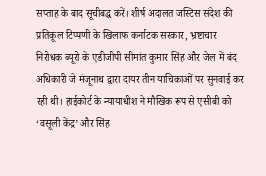सप्ताह के बाद सूचीबद्ध करें। शीर्ष अदालत जस्टिस संदेश की प्रतिकूल टिप्पणी के खिलाफ कर्नाटक सरकार, भ्रष्टाचार निरोधक ब्यूरो के एडीजीपी सीमांत कुमार सिंह और जेल में बंद अधिकारी जे मंजूनाथ द्वारा दायर तीन याचिकाओं पर सुनवाई कर रही थी। हाईकोर्ट के न्यायाधीश ने मौखिक रूप से एसीबी को ‘वसूली केंद्र’ और सिंह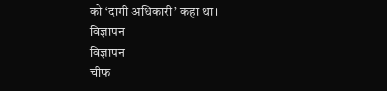को ‘दागी अधिकारी’ कहा था।
विज्ञापन
विज्ञापन
चीफ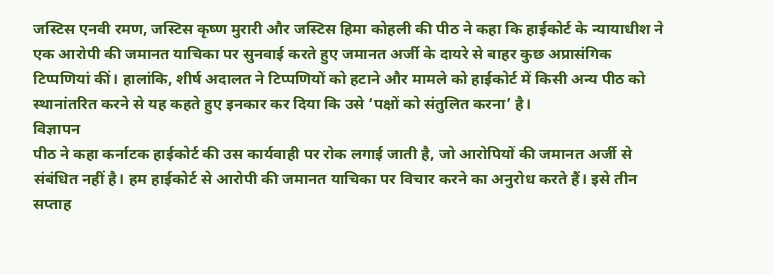जस्टिस एनवी रमण, जस्टिस कृष्ण मुरारी और जस्टिस हिमा कोहली की पीठ ने कहा कि हाईकोर्ट के न्यायाधीश ने एक आरोपी की जमानत याचिका पर सुनवाई करते हुए जमानत अर्जी के दायरे से बाहर कुछ अप्रासंगिक टिप्पणियां कीं। हालांकि, शीर्ष अदालत ने टिप्पणियों को हटाने और मामले को हाईकोर्ट में किसी अन्य पीठ को स्थानांतरित करने से यह कहते हुए इनकार कर दिया कि उसे ‘पक्षों को संतुलित करना’ है।
विज्ञापन
पीठ ने कहा कर्नाटक हाईकोर्ट की उस कार्यवाही पर रोक लगाई जाती है, जो आरोपियों की जमानत अर्जी से संबंधित नहीं है। हम हाईकोर्ट से आरोपी की जमानत याचिका पर विचार करने का अनुरोध करते हैं। इसे तीन सप्ताह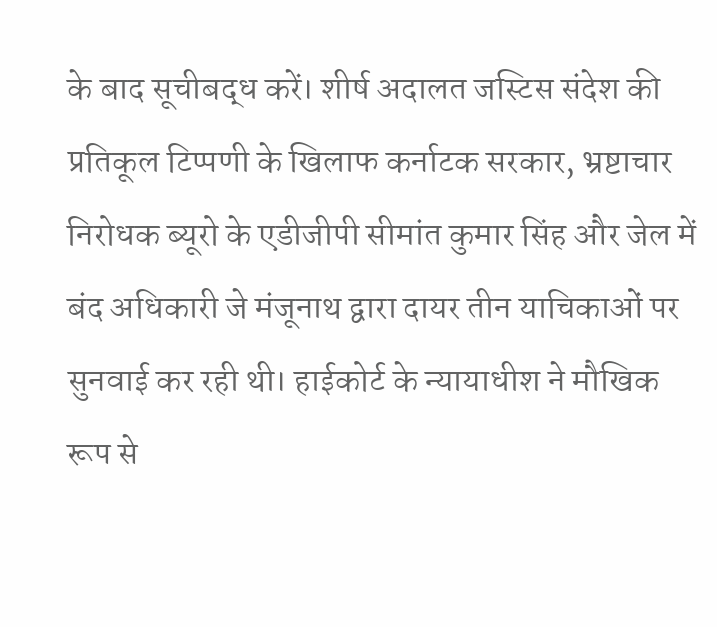के बाद सूचीबद्ध करें। शीर्ष अदालत जस्टिस संदेश की प्रतिकूल टिप्पणी के खिलाफ कर्नाटक सरकार, भ्रष्टाचार निरोधक ब्यूरो के एडीजीपी सीमांत कुमार सिंह और जेल में बंद अधिकारी जे मंजूनाथ द्वारा दायर तीन याचिकाओं पर सुनवाई कर रही थी। हाईकोर्ट के न्यायाधीश ने मौखिक रूप से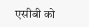एसीबी को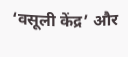‘वसूली केंद्र’ और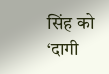सिंह को ‘दागी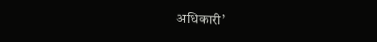अधिकारी’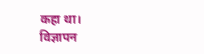कहा था।
विज्ञापन